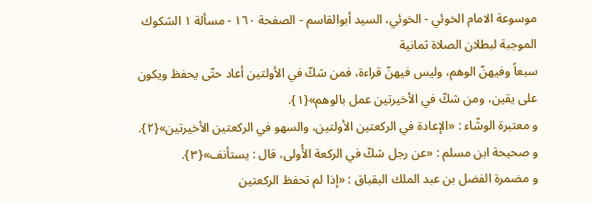موسوعة الامام الخوئي - الخوئي، السيد أبوالقاسم - الصفحة ١٦٠ - مسألة ١ الشكوك الموجبة لبطلان الصلاة ثمانية
سبعاً وفيهنّ الوهم، وليس فيهنّ قراءة، فمن شكّ في الأولتين أعاد حتّى يحفظ ويكون على يقين، ومن شكّ في الأخيرتين عمل بالوهم»{١}.
و معتبرة الوشّاء : «الإعادة في الركعتين الأولتين، والسهو في الركعتين الأخيرتين»{٢}.
و صحيحة ابن مسلم : «عن رجل شكّ في الركعة الأُولى، قال : يستأنف»{٣}.
و مضمرة الفضل بن عبد الملك البقباق : «إذا لم تحفظ الركعتين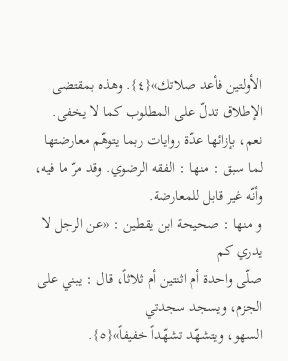الأولتين فأعد صلاتك»{٤}. وهذه بمقتضى الإطلاق تدلّ على المطلوب كما لا يخفى.
نعم، بإزائها عدّة روايات ربما يتوهّم معارضتها لما سبق : منها : الفقه الرضوي. وقد مرّ ما فيه، وأنّه غير قابل للمعارضة.
و منها : صحيحة ابن يقطين : «عن الرجل لا يدري كم
صلّى واحدة أم اثنتين أم ثلاثاً، قال : يبني على الجزم، ويسجد سجدتي
السهو، ويتشهّد تشهّداً خفيفاً»{٥}.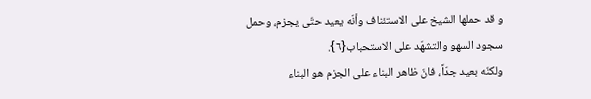و قد حملها الشيخ على الاستئناف وأنّه يعيد حتّى يجزم، وحمل سجود السهو والتشهّد على الاستحباب{٦}.
ولكنّه بعيد جدّاً، فانّ ظاهر البناء على الجزم هو البناء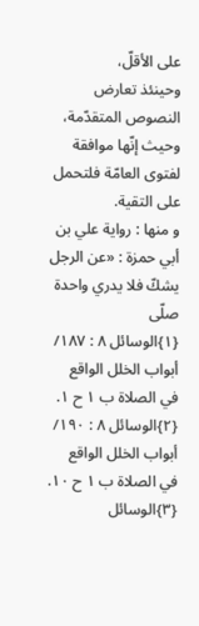على الأقلّ،
وحينئذ تعارض النصوص المتقدّمة، وحيث إنّها موافقة لفتوى العامّة فلتحمل
على التقية.
و منها : رواية علي بن أبي حمزة : «عن الرجل يشكّ فلا يدري واحدة صلّى
{١}الوسائل ٨ : ١٨٧/ أبواب الخلل الواقع في الصلاة ب ١ ح ١.
{٢}الوسائل ٨ : ١٩٠/ أبواب الخلل الواقع في الصلاة ب ١ ح ١٠.
{٣}الوسائل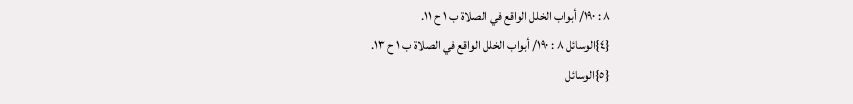٨ : ١٩٠/ أبواب الخلل الواقع في الصلاة ب ١ ح ١١.
{٤}الوسائل ٨ : ١٩٠/ أبواب الخلل الواقع في الصلاة ب ١ ح ١٣.
{٥}الوسائل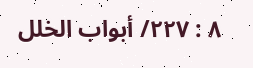٨ : ٢٢٧/ أبواب الخلل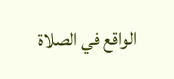الواقع في الصلاة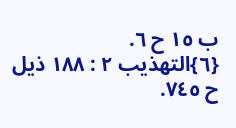ب ١٥ ح ٦.
{٦}التهذيب ٢ : ١٨٨ ذيل ح ٧٤٥.